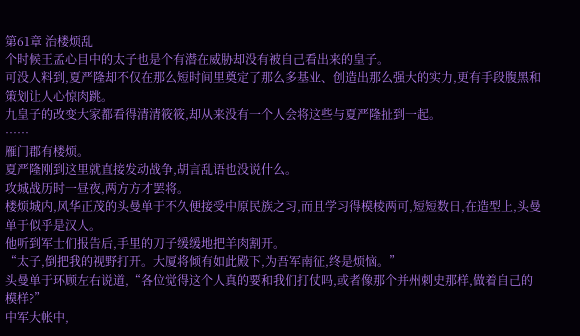第61章 治楼烦乱
个时候王孟心目中的太子也是个有潜在威胁却没有被自己看出来的皇子。
可没人料到,夏严隆却不仅在那么短时间里奠定了那么多基业、创造出那么强大的实力,更有手段腹黑和策划让人心惊肉跳。
九皇子的改变大家都看得清清筱筱,却从来没有一个人会将这些与夏严隆扯到一起。
……
雁门郡有楼烦。
夏严隆刚到这里就直接发动战争,胡言乱语也没说什么。
攻城战历时一昼夜,两方方才罢将。
楼烦城内,风华正茂的头曼单于不久便接受中原民族之习,而且学习得模棱两可,短短数日,在造型上,头曼单于似乎是汉人。
他听到军士们报告后,手里的刀子缓缓地把羊肉割开。
“太子,倒把我的视野打开。大厦将倾有如此殿下,为吾军南征,终是烦恼。”
头曼单于环顾左右说道,“各位觉得这个人真的要和我们打仗吗,或者像那个并州刺史那样,做着自己的模样?”
中军大帐中,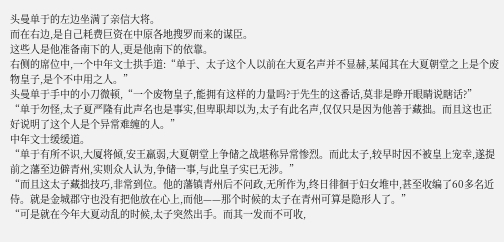头曼单于的左边坐满了亲信大将。
而在右边,是自己耗费巨资在中原各地搜罗而来的谋臣。
这些人是他准备南下的人,更是他南下的依靠。
右侧的席位中,一个中年文士拱手道:“单于、太子这个人以前在大夏名声并不显赫,某闻其在大夏朝堂之上是个废物皇子,是个不中用之人。”
头曼单于手中的小刀微顿,“一个废物皇子,能拥有这样的力量吗?于先生的这番话,莫非是睁开眼睛说瞎话?”
“单于勿怪,太子夏严隆有此声名也是事实,但卑职却以为,太子有此名声,仅仅只是因为他善于藏拙。而且这也正好说明了这个人是个异常难缠的人。”
中年文士缓缓道。
“单于有所不识,大厦将倾,安王羸弱,大夏朝堂上争储之战堪称异常惨烈。而此太子,较早时因不被皇上宠幸,遂提前之藩至边僻青州,实则众人认为,争储一事,与此皇子实已无涉。”
“而且这太子藏拙技巧,非常到位。他的藩镇青州后不问政,无所作为,终日徘徊于妇女堆中,甚至收编了60多名近侍。就是金城郡守也没有把他放在心上,而他——那个时候的太子在青州可算是隐形人了。”
“可是就在今年大夏动乱的时候,太子突然出手。而其一发而不可收,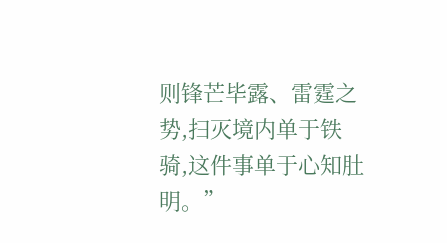则锋芒毕露、雷霆之势,扫灭境内单于铁骑,这件事单于心知肚明。”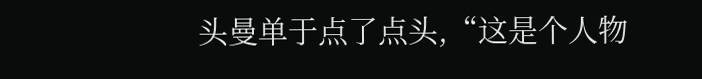头曼单于点了点头,“这是个人物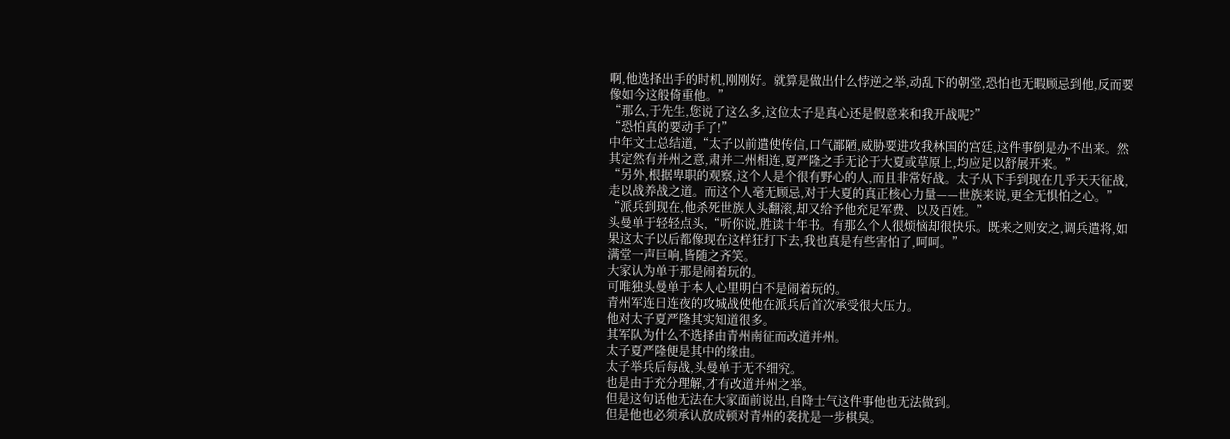啊,他选择出手的时机,刚刚好。就算是做出什么悖逆之举,动乱下的朝堂,恐怕也无暇顾忌到他,反而要像如今这般倚重他。”
“那么,于先生,您说了这么多,这位太子是真心还是假意来和我开战呢?”
“恐怕真的要动手了!”
中年文士总结道,“太子以前遣使传信,口气鄙陋,威胁要进攻我林国的宫廷,这件事倒是办不出来。然其定然有并州之意,肃并二州相连,夏严隆之手无论于大夏或草原上,均应足以舒展开来。”
“另外,根据卑职的观察,这个人是个很有野心的人,而且非常好战。太子从下手到现在几乎天天征战,走以战养战之道。而这个人毫无顾忌,对于大夏的真正核心力量——世族来说,更全无惧怕之心。”
“派兵到现在,他杀死世族人头翻滚,却又给予他充足军费、以及百姓。”
头曼单于轻轻点头,“听你说,胜读十年书。有那么个人很烦恼却很快乐。既来之则安之,调兵遣将,如果这太子以后都像现在这样狂打下去,我也真是有些害怕了,呵呵。”
满堂一声巨响,皆随之齐笑。
大家认为单于那是闹着玩的。
可唯独头曼单于本人心里明白不是闹着玩的。
青州军连日连夜的攻城战使他在派兵后首次承受很大压力。
他对太子夏严隆其实知道很多。
其军队为什么不选择由青州南征而改道并州。
太子夏严隆便是其中的缘由。
太子举兵后每战,头曼单于无不细究。
也是由于充分理解,才有改道并州之举。
但是这句话他无法在大家面前说出,自降士气这件事他也无法做到。
但是他也必须承认放成顿对青州的袭扰是一步棋臭。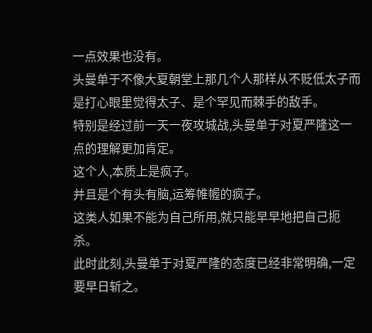一点效果也没有。
头曼单于不像大夏朝堂上那几个人那样从不贬低太子而是打心眼里觉得太子、是个罕见而棘手的敌手。
特别是经过前一天一夜攻城战,头曼单于对夏严隆这一点的理解更加肯定。
这个人,本质上是疯子。
并且是个有头有脑,运筹帷幄的疯子。
这类人如果不能为自己所用,就只能早早地把自己扼杀。
此时此刻,头曼单于对夏严隆的态度已经非常明确,一定要早日斩之。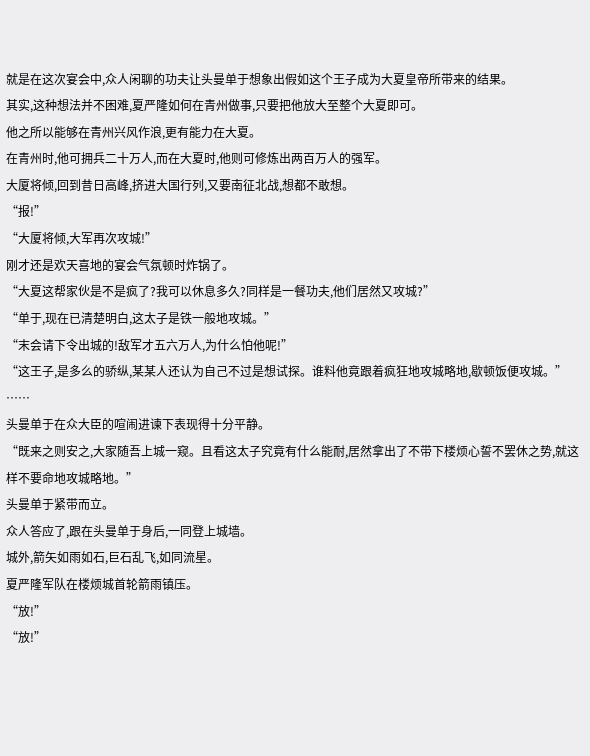就是在这次宴会中,众人闲聊的功夫让头曼单于想象出假如这个王子成为大夏皇帝所带来的结果。
其实,这种想法并不困难,夏严隆如何在青州做事,只要把他放大至整个大夏即可。
他之所以能够在青州兴风作浪,更有能力在大夏。
在青州时,他可拥兵二十万人,而在大夏时,他则可修炼出两百万人的强军。
大厦将倾,回到昔日高峰,挤进大国行列,又要南征北战,想都不敢想。
“报!”
“大厦将倾,大军再次攻城!”
刚才还是欢天喜地的宴会气氛顿时炸锅了。
“大夏这帮家伙是不是疯了?我可以休息多久?同样是一餐功夫,他们居然又攻城?”
“单于,现在已清楚明白,这太子是铁一般地攻城。”
“末会请下令出城的!敌军才五六万人,为什么怕他呢!”
“这王子,是多么的骄纵,某某人还认为自己不过是想试探。谁料他竟跟着疯狂地攻城略地,歇顿饭便攻城。”
……
头曼单于在众大臣的喧闹进谏下表现得十分平静。
“既来之则安之,大家随吾上城一窥。且看这太子究竟有什么能耐,居然拿出了不带下楼烦心誓不罢休之势,就这样不要命地攻城略地。”
头曼单于紧带而立。
众人答应了,跟在头曼单于身后,一同登上城墙。
城外,箭矢如雨如石,巨石乱飞,如同流星。
夏严隆军队在楼烦城首轮箭雨镇压。
“放!”
“放!”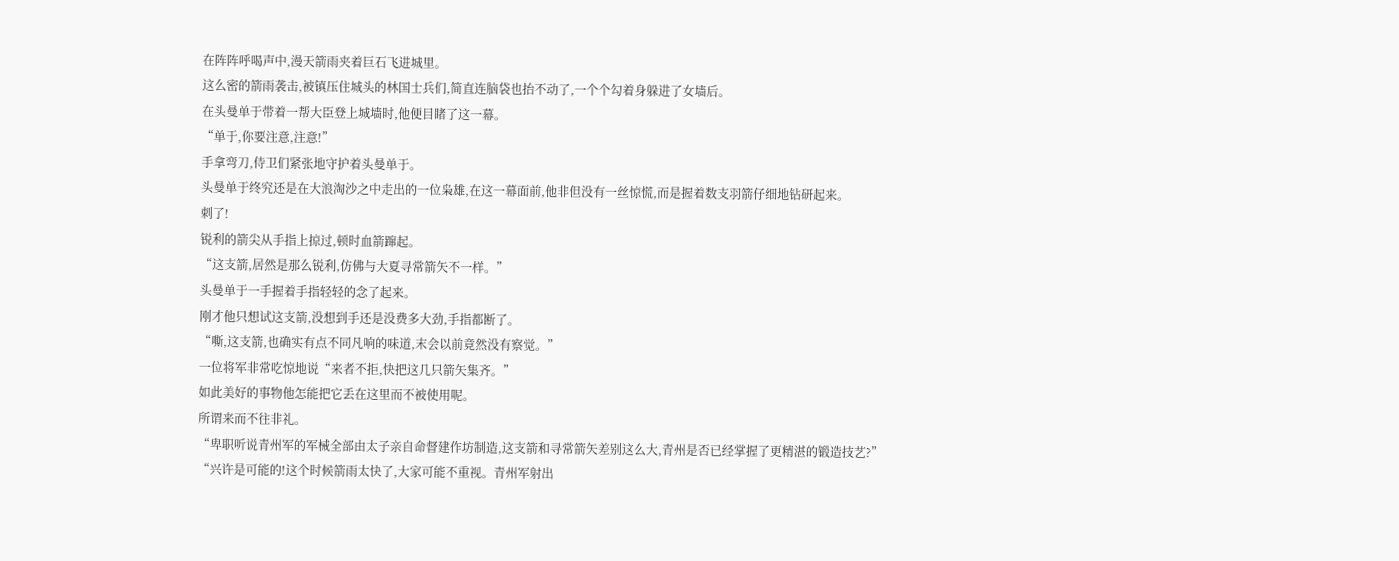在阵阵呼喝声中,漫天箭雨夹着巨石飞进城里。
这么密的箭雨袭击,被镇压住城头的林国士兵们,简直连脑袋也抬不动了,一个个勾着身躲进了女墙后。
在头曼单于带着一帮大臣登上城墙时,他便目睹了这一幕。
“单于,你要注意,注意!”
手拿弯刀,侍卫们紧张地守护着头曼单于。
头曼单于终究还是在大浪淘沙之中走出的一位枭雄,在这一幕面前,他非但没有一丝惊慌,而是握着数支羽箭仔细地钻研起来。
刺了!
锐利的箭尖从手指上掠过,顿时血箭蹿起。
“这支箭,居然是那么锐利,仿佛与大夏寻常箭矢不一样。”
头曼单于一手握着手指轻轻的念了起来。
刚才他只想试这支箭,没想到手还是没费多大劲,手指都断了。
“嘶,这支箭,也确实有点不同凡响的味道,末会以前竟然没有察觉。”
一位将军非常吃惊地说“来者不拒,快把这几只箭矢集齐。”
如此美好的事物他怎能把它丢在这里而不被使用呢。
所谓来而不往非礼。
“卑职听说青州军的军械全部由太子亲自命督建作坊制造,这支箭和寻常箭矢差别这么大,青州是否已经掌握了更精湛的锻造技艺?”
“兴许是可能的!这个时候箭雨太快了,大家可能不重视。青州军射出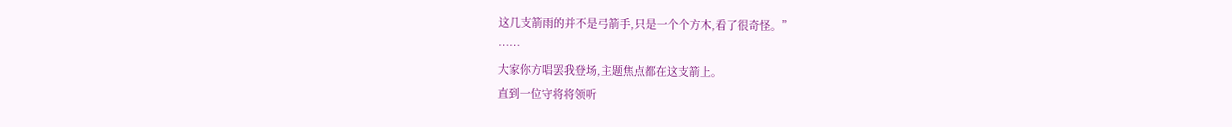这几支箭雨的并不是弓箭手,只是一个个方木,看了很奇怪。”
……
大家你方唱罢我登场,主题焦点都在这支箭上。
直到一位守将将领听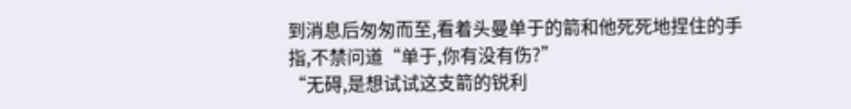到消息后匆匆而至,看着头曼单于的箭和他死死地捏住的手指,不禁问道“单于,你有没有伤?”
“无碍,是想试试这支箭的锐利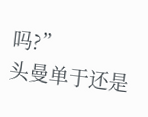吗?”
头曼单于还是